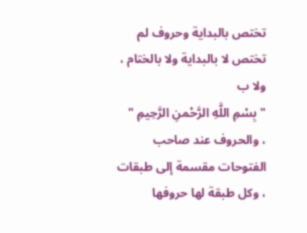تختص بالبداية وحروف لم تختص لا بالبداية ولا بالختام ، ولا ب
" بِسْمِ اللَّهِ الرَّحْمنِ الرَّحِيمِ "
، والحروف عند صاحب الفتوحات مقسمة إلى طبقات ، وكل طبقة لها حروفها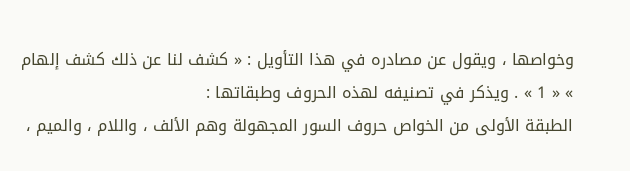وخواصها ، ويقول عن مصادره في هذا التأويل : « كشف لنا عن ذلك كشف إلهام » « 1 » . ويذكر في تصنيفه لهذه الحروف وطبقاتها :
الطبقة الأولى من الخواص حروف السور المجهولة وهم الألف ، واللام ، والميم ،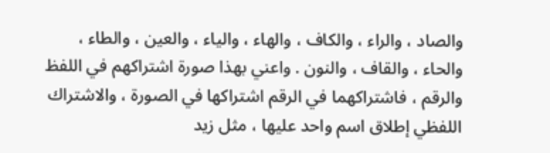والصاد ، والراء ، والكاف ، والهاء ، والياء ، والعين ، والطاء ، والحاء ، والقاف ، والنون . واعني بهذا صورة اشتراكهم في اللفظ والرقم ، فاشتراكهما في الرقم اشتراكها في الصورة ، والاشتراك اللفظي إطلاق اسم واحد عليها ، مثل زيد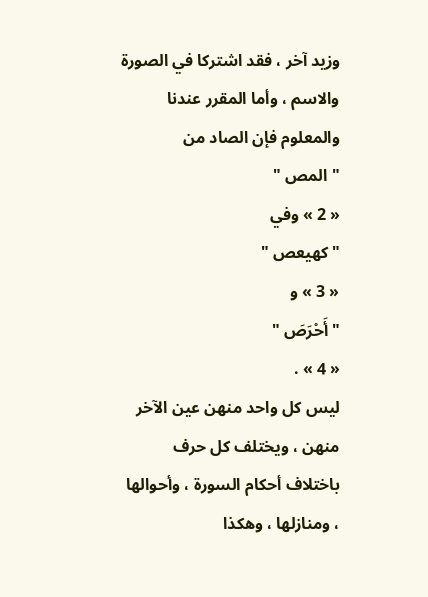وزيد آخر ، فقد اشتركا في الصورة والاسم ، وأما المقرر عندنا والمعلوم فإن الصاد من
" المص "
« 2 » وفي
" كهيعص "
« 3 » و
" أَحْرَصَ "
« 4 » .
ليس كل واحد منهن عين الآخر منهن ، ويختلف كل حرف باختلاف أحكام السورة ، وأحوالها ، ومنازلها ، وهكذا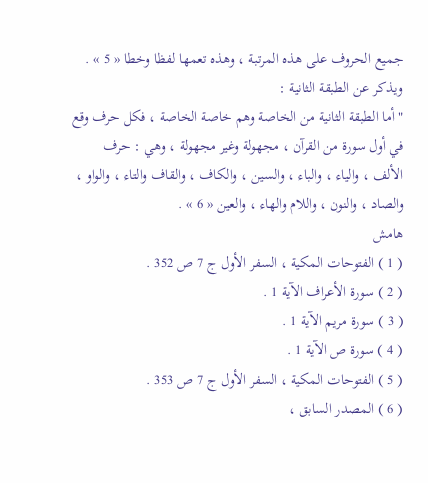جميع الحروف على هذه المرتبة ، وهذه تعمها لفظا وخطا « 5 » .
ويذكر عن الطبقة الثانية :
" أما الطبقة الثانية من الخاصة وهم خاصة الخاصة ، فكل حرف وقع في أول سورة من القرآن ، مجهولة وغير مجهولة ، وهي : حرف الألف ، والياء ، والباء ، والسين ، والكاف ، والقاف والتاء ، والواو ، والصاد ، والنون ، واللام والهاء ، والعين « 6 » .
هامش
( 1 ) الفتوحات المكية ، السفر الأول ج 7 ص 352 .
( 2 ) سورة الأعراف الآية 1 .
( 3 ) سورة مريم الآية 1 .
( 4 ) سورة ص الآية 1 .
( 5 ) الفتوحات المكية ، السفر الأول ج 7 ص 353 .
( 6 ) المصدر السابق ،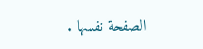الصفحة نفسها .